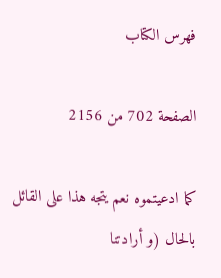فهرس الكتاب

الصفحة 702 من 2156

كما ادعيتموه نعم يتجه هذا على القائل بالحال (و أرادتنا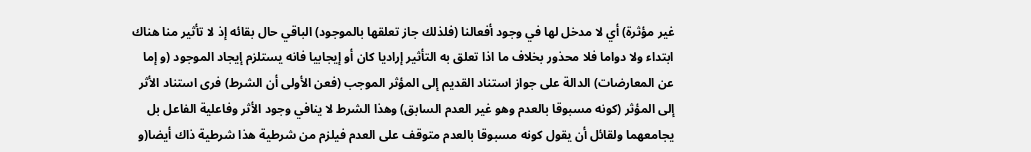غير مؤثرة) أي لا مدخل لها في وجود أفعالنا (فلذلك جاز تعلقها بالموجود) الباقي حال بقائه إذ لا تأثير منا هناك ابتداء ولا دواما فلا محذور بخلاف ما اذا تعلق به التأثير إراديا كان أو إيجابيا فانه يستلزم إيجاد الموجود (و إما عن المعارضات) الدالة على جواز استناد القديم إلى المؤثر الموجب (فعن الأولى أن الشرط) فرى استناد الأثر إلى المؤثر (كونه مسبوقا بالعدم وهو غير العدم السابق) وهذا الشرط لا ينافي وجود الأثر وفاعلية الفاعل بل يجامعهما ولقائل أن يقول كونه مسبوقا بالعدم متوقف على العدم فيلزم من شرطية هذا شرطية ذاك أيضا(و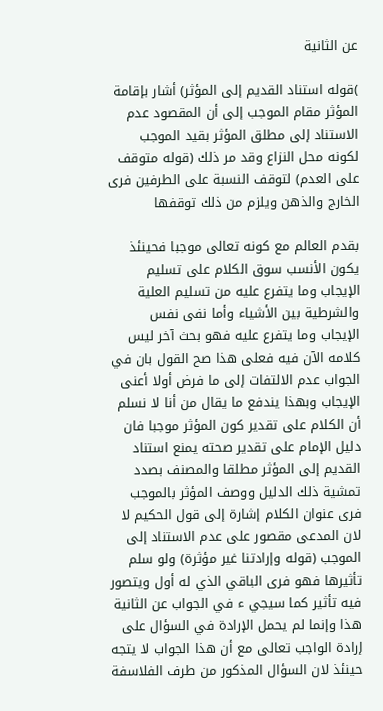عن الثانية

)قوله استناد القديم إلى المؤثر) أشار بإقامة المؤثر مقام الموجب إلى أن المقصود عدم الاستناد إلى مطلق المؤثر بقيد الموجب لكونه محل النزاع وقد مر ذلك (قوله متوقف على العدم) لتوقف النسبة على الطرفين فرى الخارج والذهن ويلزم من ذلك توقفها

بقدم العالم مع كونه تعالى موجبا فحينئذ يكون الأنسب سوق الكلام على تسليم الإيجاب وما يتفرع عليه من تسليم العلية والشرطية بين الأشياء وأما نفى نفس الإيجاب وما يتفرع عليه فهو بحث آخر ليس كلامه الآن فيه فعلى هذا صح القول بان في الجواب عدم الالتفات إلى ما فرض أولا أعنى الإيجاب وبهذا يندفع ما يقال من أنا لا نسلم أن الكلام على تقدير كون المؤثر موجبا فان دليل الإمام على تقدير صحته يمنع استناد القديم إلى المؤثر مطلقا والمصنف بصدد تمشية ذلك الدليل ووصف المؤثر بالموجب فرى عنوان الكلام إشارة إلى قول الحكيم لا لان المدعى مقصور على عدم الاستناد إلى الموجب (قوله وإرادتنا غير مؤثرة) ولو سلم تأثيرها فهو فرى الباقي الذي له أول ويتصور فيه تأثير كما سيجي ء في الجواب عن الثانية هذا وإنما لم يحمل الإرادة في السؤال على إرادة الواجب تعالى مع أن هذا الجواب لا يتجه حينئذ لان السؤال المذكور من طرف الفلاسفة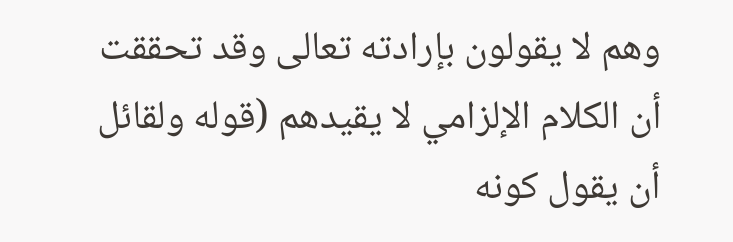وهم لا يقولون بإرادته تعالى وقد تحققت أن الكلام الإلزامي لا يقيدهم (قوله ولقائل أن يقول كونه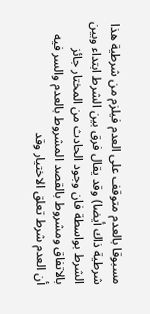مسبوقا بالعدم متوقف على العدم فيلزم من شرطية هذا شرطية ذاك أيضا) وقد يقال فرق بين الشرط ابتداء وبين الشرط بواسطة فان وجود الحادث من المختار جائز بالاتفاق ومشروط بالقصد المشروط بالعدم والسر فيه أن العدم شرط تعلق الاختيار وقد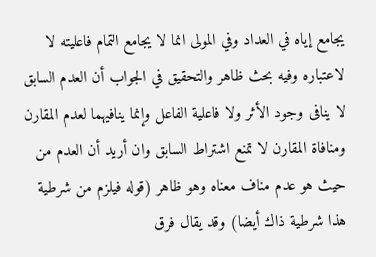يجامع إياه في العداد وفي المولى انما لا يجامع التمام فاعليته لا لاعتباره وفيه بحث ظاهر والتحقيق في الجواب أن العدم السابق لا ينافى وجود الأثر ولا فاعلية الفاعل وإنما ينافيهما لعدم المقارن ومنافاة المقارن لا تمنع اشتراط السابق وان أريد أن العدم من حيث هو عدم مناف معناه وهو ظاهر (قوله فيلزم من شرطية هذا شرطية ذاك أيضا) وقد يقال فرق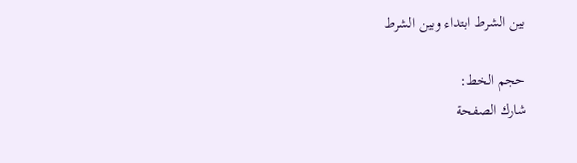بين الشرط ابتداء وبين الشرط

حجم الخط:
شارك الصفحة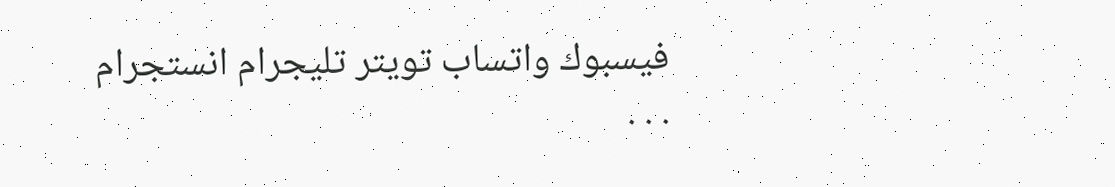فيسبوك واتساب تويتر تليجرام انستجرام
. . .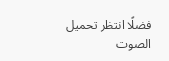فضلًا انتظر تحميل الصوت